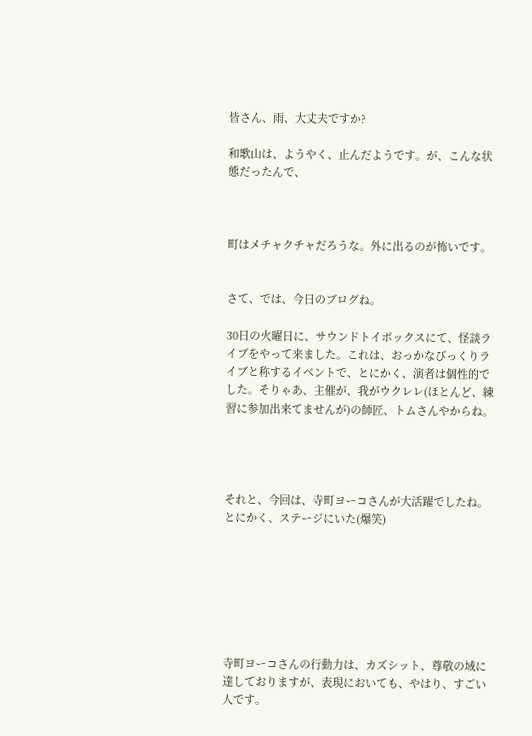皆さん、雨、大丈夫ですか?

和歌山は、ようやく、止んだようです。が、こんな状態だったんで、



町はメチャクチャだろうな。外に出るのが怖いです。


さて、では、今日のブログね。

30日の火曜日に、サウンドトイボックスにて、怪談ライブをやって来ました。これは、おっかなびっくりライブと称するイベントで、とにかく、演者は個性的でした。そりゃあ、主催が、我がウクレレ(ほとんど、練習に参加出来てませんが)の師匠、トムさんやからね。




それと、今回は、寺町ヨーコさんが大活躍でしたね。とにかく、ステージにいた(爆笑)







寺町ヨーコさんの行動力は、カズシット、尊敬の域に達しておりますが、表現においても、やはり、すごい人です。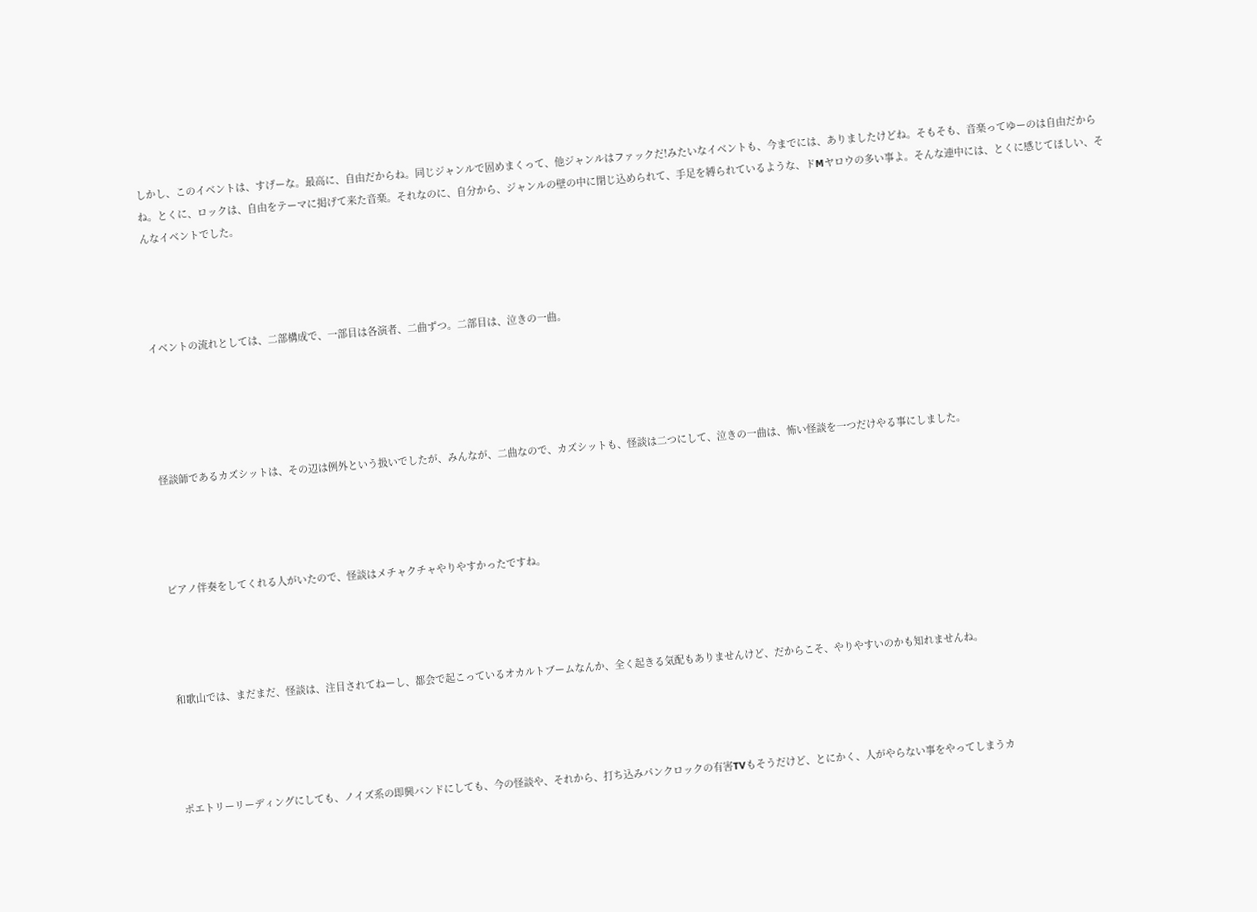しかし、このイベントは、すげーな。最高に、自由だからね。同じジャンルで固めまくって、他ジャンルはファックだ!みたいなイベントも、今までには、ありましたけどね。そもそも、音楽ってゆーのは自由だからね。とくに、ロックは、自由をテーマに掲げて来た音楽。それなのに、自分から、ジャンルの壁の中に閉じ込められて、手足を縛られているような、ドMヤロウの多い事よ。そんな連中には、とくに感じてほしい、そんなイベントでした。




イベントの流れとしては、二部構成で、一部目は各演者、二曲ずつ。二部目は、泣きの一曲。





怪談師であるカズシットは、その辺は例外という扱いでしたが、みんなが、二曲なので、カズシットも、怪談は二つにして、泣きの一曲は、怖い怪談を一つだけやる事にしました。




ピアノ伴奏をしてくれる人がいたので、怪談はメチャクチャやりやすかったですね。




和歌山では、まだまだ、怪談は、注目されてねーし、都会で起こっているオカルトブームなんか、全く起きる気配もありませんけど、だからこそ、やりやすいのかも知れませんね。




ポエトリーリーディングにしても、ノイズ系の即興バンドにしても、今の怪談や、それから、打ち込みパンクロックの有害TVもそうだけど、とにかく、人がやらない事をやってしまうカ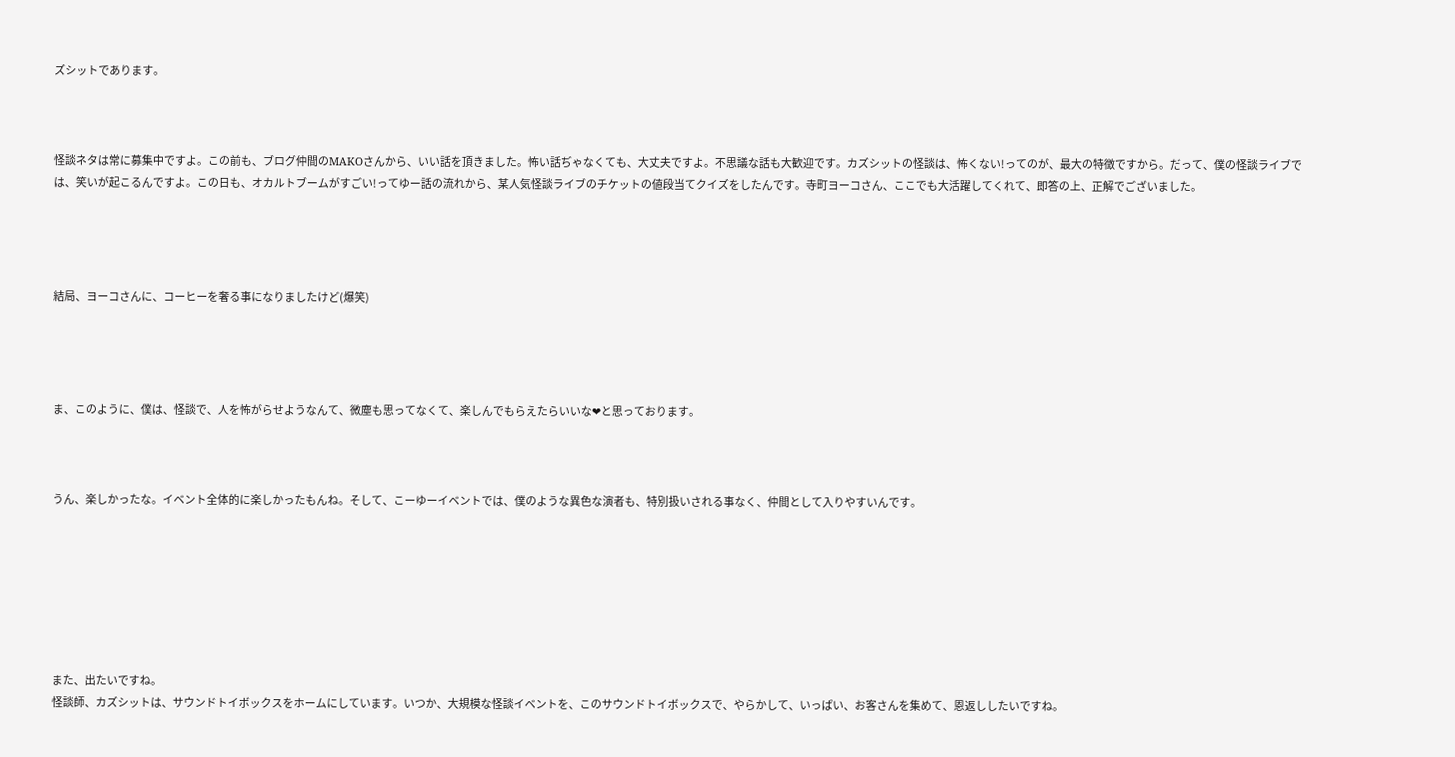ズシットであります。



怪談ネタは常に募集中ですよ。この前も、ブログ仲間のMAKOさんから、いい話を頂きました。怖い話ぢゃなくても、大丈夫ですよ。不思議な話も大歓迎です。カズシットの怪談は、怖くない!ってのが、最大の特徴ですから。だって、僕の怪談ライブでは、笑いが起こるんですよ。この日も、オカルトブームがすごい!ってゆー話の流れから、某人気怪談ライブのチケットの値段当てクイズをしたんです。寺町ヨーコさん、ここでも大活躍してくれて、即答の上、正解でございました。




結局、ヨーコさんに、コーヒーを奢る事になりましたけど(爆笑)




ま、このように、僕は、怪談で、人を怖がらせようなんて、微塵も思ってなくて、楽しんでもらえたらいいな❤と思っております。



うん、楽しかったな。イベント全体的に楽しかったもんね。そして、こーゆーイベントでは、僕のような異色な演者も、特別扱いされる事なく、仲間として入りやすいんです。







また、出たいですね。
怪談師、カズシットは、サウンドトイボックスをホームにしています。いつか、大規模な怪談イベントを、このサウンドトイボックスで、やらかして、いっぱい、お客さんを集めて、恩返ししたいですね。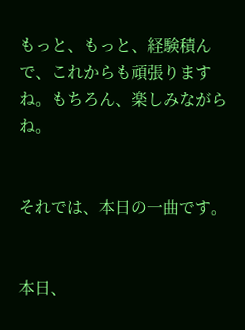もっと、もっと、経験積んで、これからも頑張りますね。もちろん、楽しみながらね。


それでは、本日の一曲です。


本日、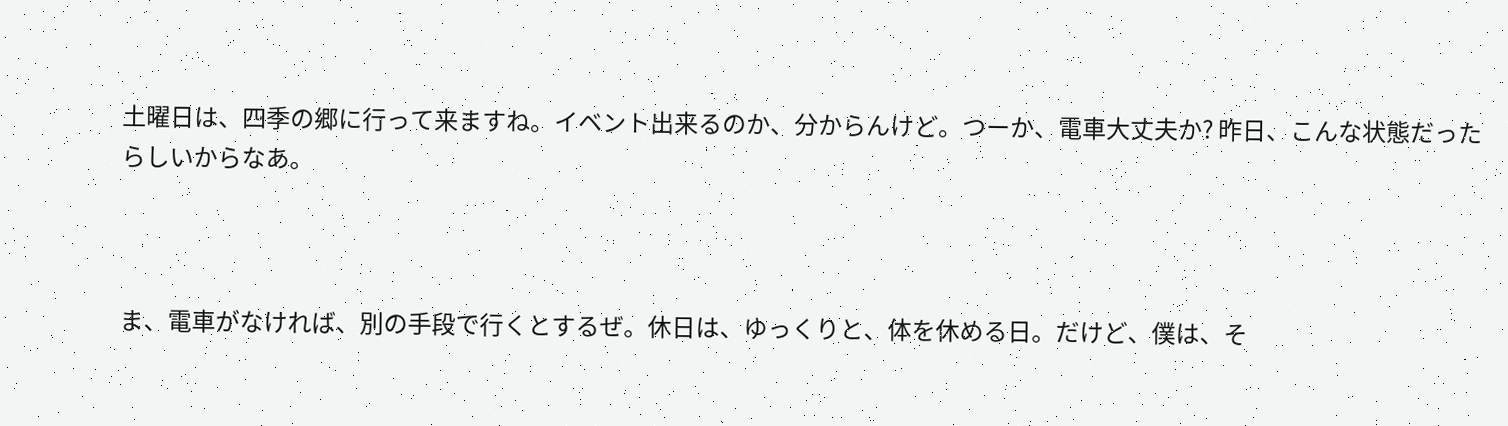土曜日は、四季の郷に行って来ますね。イベント出来るのか、分からんけど。つーか、電車大丈夫か? 昨日、こんな状態だったらしいからなあ。



ま、電車がなければ、別の手段で行くとするぜ。休日は、ゆっくりと、体を休める日。だけど、僕は、そ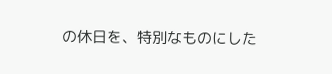の休日を、特別なものにした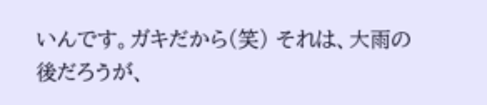いんです。ガキだから(笑) それは、大雨の後だろうが、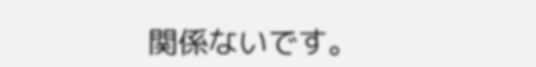関係ないです。